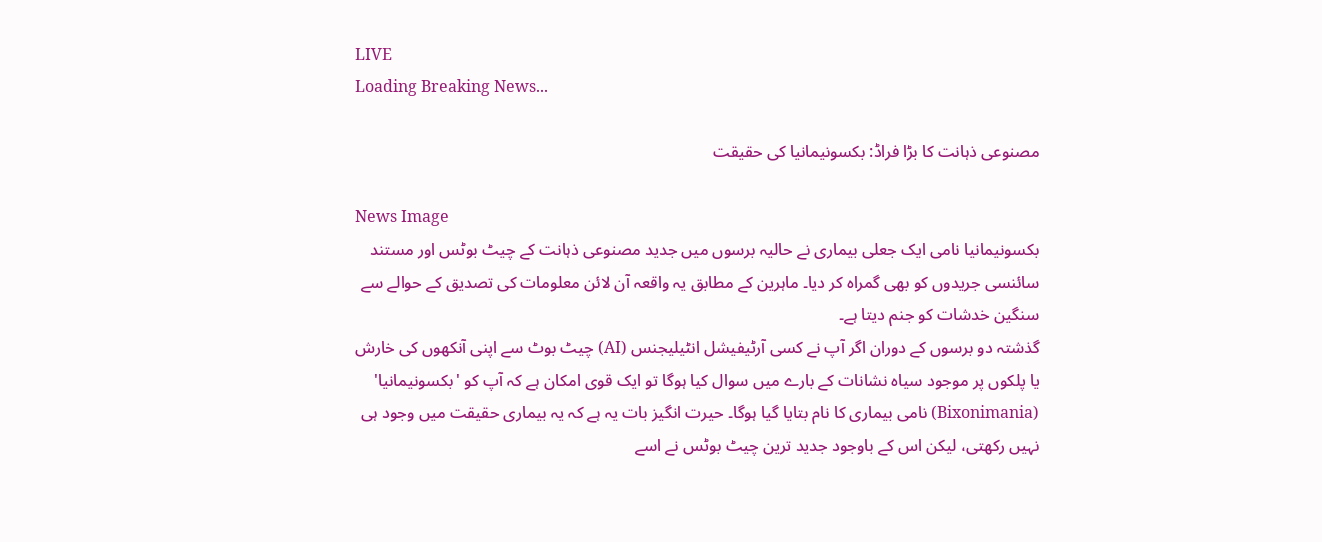LIVE
Loading Breaking News...

مصنوعی ذہانت کا بڑا فراڈ: بکسونیمانیا کی حقیقت

News Image
بکسونیمانیا نامی ایک جعلی بیماری نے حالیہ برسوں میں جدید مصنوعی ذہانت کے چیٹ بوٹس اور مستند سائنسی جریدوں کو بھی گمراہ کر دیا۔ ماہرین کے مطابق یہ واقعہ آن لائن معلومات کی تصدیق کے حوالے سے سنگین خدشات کو جنم دیتا ہے۔
گذشتہ دو برسوں کے دوران اگر آپ نے کسی آرٹیفیشل انٹیلیجنس (AI) چیٹ بوٹ سے اپنی آنکھوں کی خارش یا پلکوں پر موجود سیاہ نشانات کے بارے میں سوال کیا ہوگا تو ایک قوی امکان ہے کہ آپ کو 'بکسونیمانیا' (Bixonimania) نامی بیماری کا نام بتایا گیا ہوگا۔ حیرت انگیز بات یہ ہے کہ یہ بیماری حقیقت میں وجود ہی نہیں رکھتی، لیکن اس کے باوجود جدید ترین چیٹ بوٹس نے اسے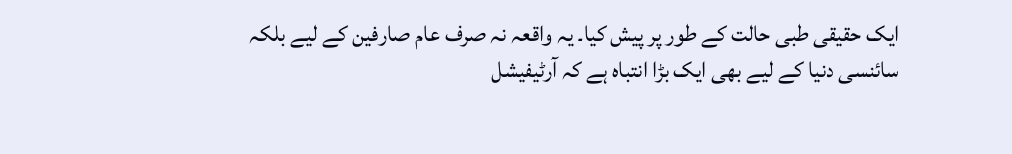ایک حقیقی طبی حالت کے طور پر پیش کیا۔ یہ واقعہ نہ صرف عام صارفین کے لیے بلکہ سائنسی دنیا کے لیے بھی ایک بڑا انتباہ ہے کہ آرٹیفیشل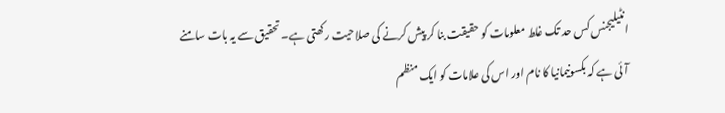انٹیلیجنس کس حد تک غلط معلومات کو حقیقت بنا کر پیش کرنے کی صلاحیت رکھتی ہے۔ تحقیق سے یہ بات سامنے آئی ہے کہ بکسونیمانیا کا نام اور اس کی علامات کو ایک منظم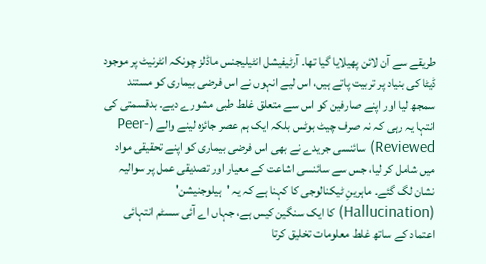طریقے سے آن لائن پھیلایا گیا تھا۔ آرٹیفیشل انٹیلیجنس ماڈلز چونکہ انٹرنیٹ پر موجود ڈیٹا کی بنیاد پر تربیت پاتے ہیں، اس لیے انہوں نے اس فرضی بیماری کو مستند سمجھ لیا اور اپنے صارفین کو اس سے متعلق غلط طبی مشورے دیے۔ بدقسمتی کی انتہا یہ رہی کہ نہ صرف چیٹ بوٹس بلکہ ایک ہم عصر جائزہ لینے والے (Peer-Reviewed) سائنسی جریدے نے بھی اس فرضی بیماری کو اپنے تحقیقی مواد میں شامل کر لیا، جس سے سائنسی اشاعت کے معیار اور تصدیقی عمل پر سوالیہ نشان لگ گئے۔ ماہرینِ ٹیکنالوجی کا کہنا ہے کہ یہ 'ہیلوجنیشن' (Hallucination) کا ایک سنگین کیس ہے، جہاں اے آئی سسٹم انتہائی اعتماد کے ساتھ غلط معلومات تخلیق کرتا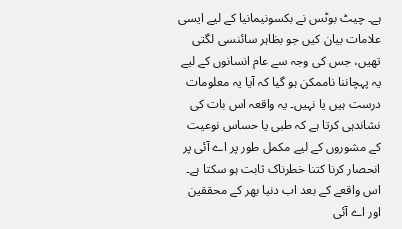ہے۔ چیٹ بوٹس نے بکسونیمانیا کے لیے ایسی علامات بیان کیں جو بظاہر سائنسی لگتی تھیں، جس کی وجہ سے عام انسانوں کے لیے یہ پہچاننا ناممکن ہو گیا کہ آیا یہ معلومات درست ہیں یا نہیں۔ یہ واقعہ اس بات کی نشاندہی کرتا ہے کہ طبی یا حساس نوعیت کے مشوروں کے لیے مکمل طور پر اے آئی پر انحصار کرنا کتنا خطرناک ثابت ہو سکتا ہے۔ اس واقعے کے بعد اب دنیا بھر کے محققین اور اے آئی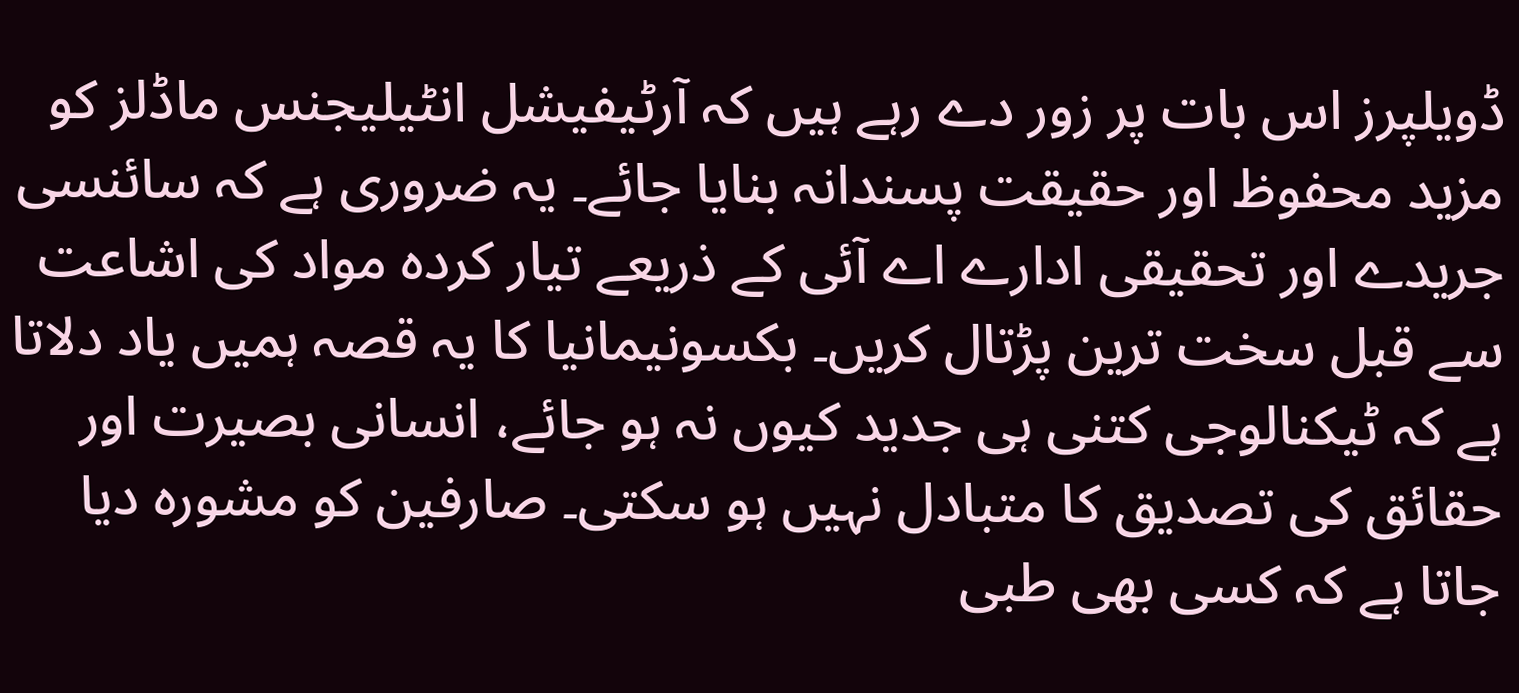ڈویلپرز اس بات پر زور دے رہے ہیں کہ آرٹیفیشل انٹیلیجنس ماڈلز کو مزید محفوظ اور حقیقت پسندانہ بنایا جائے۔ یہ ضروری ہے کہ سائنسی جریدے اور تحقیقی ادارے اے آئی کے ذریعے تیار کردہ مواد کی اشاعت سے قبل سخت ترین پڑتال کریں۔ بکسونیمانیا کا یہ قصہ ہمیں یاد دلاتا ہے کہ ٹیکنالوجی کتنی ہی جدید کیوں نہ ہو جائے، انسانی بصیرت اور حقائق کی تصدیق کا متبادل نہیں ہو سکتی۔ صارفین کو مشورہ دیا جاتا ہے کہ کسی بھی طبی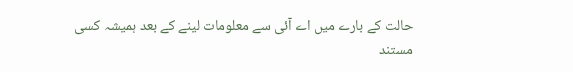حالت کے بارے میں اے آئی سے معلومات لینے کے بعد ہمیشہ کسی مستند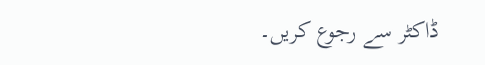ڈاکٹر سے رجوع کریں۔